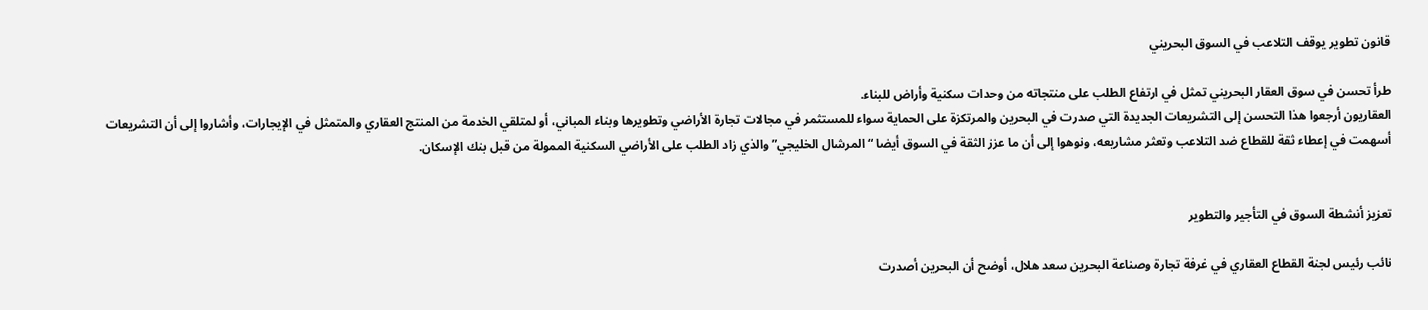قانون تطوير يوقف التلاعب في السوق البحريني

طرأ تحسن في سوق العقار البحريني تمثل في ارتفاع الطلب على منتجاته من وحدات سكنية وأراض للبناء.
العقاريون أرجعوا هذا التحسن إلى التشريعات الجديدة التي صدرت في البحرين والمرتكزة على الحماية سواء للمستثمر في مجالات تجارة الأراضي وتطويرها وبناء المباني، أو لمتلقي الخدمة من المنتج العقاري والمتمثل في الإيجارات، وأشاروا إلى أن التشريعات أسهمت في إعطاء ثقة للقطاع ضد التلاعب وتعثر مشاريعه، ونوهوا إلى أن ما عزز الثقة في السوق أيضا “المرشال الخليجي” والذي زاد الطلب على الأراضي السكنية الممولة من قبل بنك الإسكان.


تعزيز أنشطة السوق في التأجير والتطوير

نائب رئيس لجنة القطاع العقاري في غرفة تجارة وصناعة البحرين سعد هلال، أوضح أن البحرين أصدرت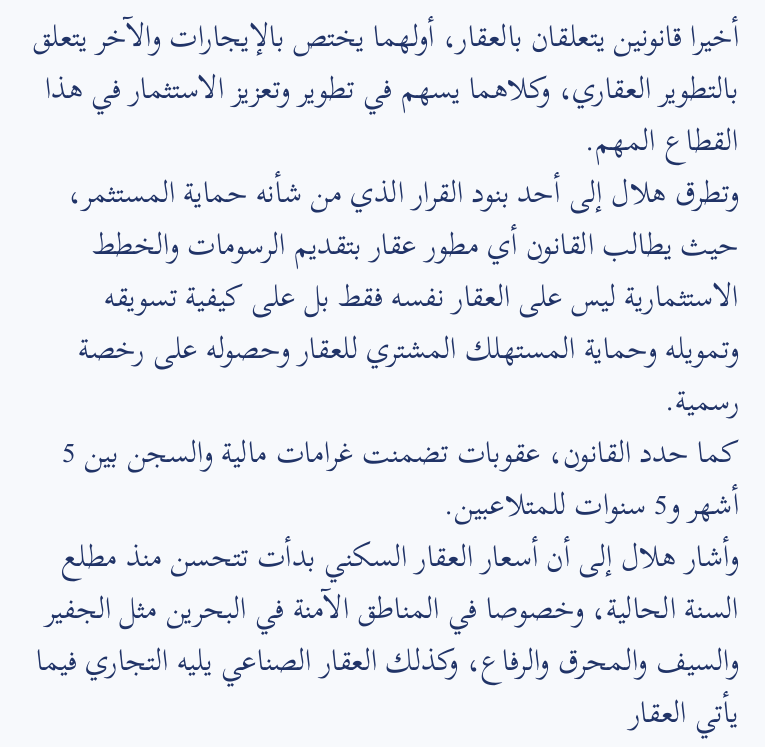أخيرا قانونين يتعلقان بالعقار، أولهما يختص بالإيجارات والآخر يتعلق بالتطوير العقاري، وكلاهما يسهم في تطوير وتعزيز الاستثمار في هذا القطاع المهم.
وتطرق هلال إلى أحد بنود القرار الذي من شأنه حماية المستثمر، حيث يطالب القانون أي مطور عقار بتقديم الرسومات والخطط الاستثمارية ليس على العقار نفسه فقط بل على كيفية تسويقه وتمويله وحماية المستهلك المشتري للعقار وحصوله على رخصة رسمية.
كما حدد القانون، عقوبات تضمنت غرامات مالية والسجن بين 5 أشهر و5 سنوات للمتلاعبين.
وأشار هلال إلى أن أسعار العقار السكني بدأت تتحسن منذ مطلع السنة الحالية، وخصوصا في المناطق الآمنة في البحرين مثل الجفير والسيف والمحرق والرفاع، وكذلك العقار الصناعي يليه التجاري فيما يأتي العقار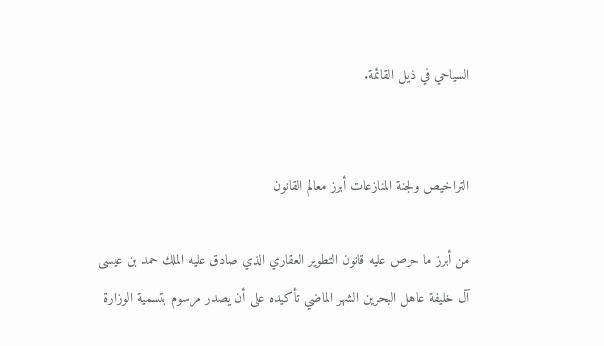السياحي في ذيل القائمة.


التراخيص ولجنة المنازعات أبرز معالم القانون

من أبرز ما حرص عليه قانون التطوير العقاري الذي صادق عليه الملك حمد بن عيسى آل خليفة عاهل البحرين الشهر الماضي تأكيده على أن يصدر مرسوم بتسمية الوزارة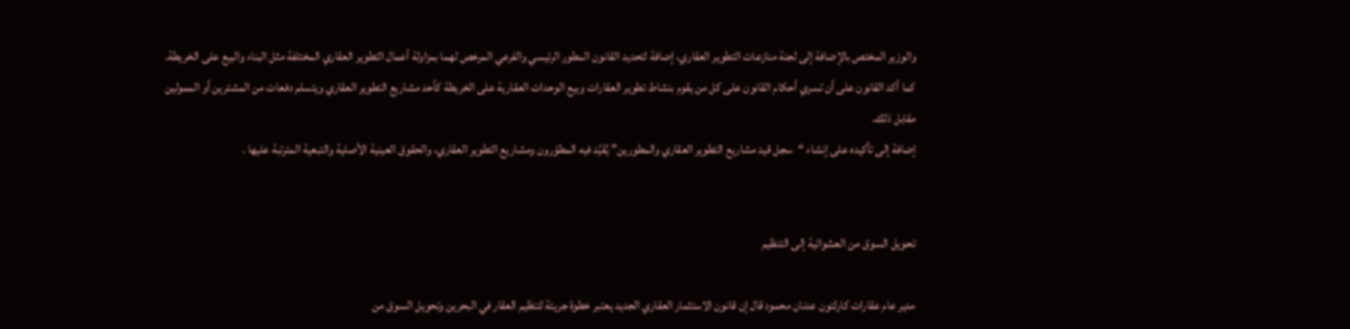والوزير المختص بالإضافة إلى لجنة منازعات التطوير العقاري، إضافة لتحديد القانون المطور الرئيسي والفرعي المرخص لهما بمزاولة أعمال التطوير العقاري المختلفة مثل البناء والبيع على الخريطة.
كما أكد القانون على أن تسري أحكام القانون على كل من يقوم بنشاط تطوير العقارات وبيع الوحدات العقارية على الخريطة كأحد مشاريع التطوير العقاري ويتسلم دفعات من المشترين أو الممولين مقابل ذلك.
إضافة إلى تأكيده على إنشاء “سجل قيد مشاريع التطوير العقاري والمطورين” يُقيَّد فيه المطوّرون ومشاريع التطوير العقاري، والحقوق العينية الأصلية والتبعية المترتبة عليها .


تحويل السوق من العشوائية إلى التنظيم

مدير عام عقارات كارلتون عدنان محمود قال إن قانون الاستثمار العقاري الجديد يعتبر خطوة جريئة لتنظيم العقار في البحرين وتحويل السوق من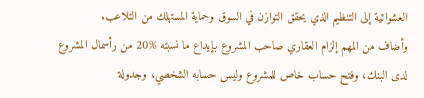العشوائية إلى التنظيم الذي يحقق التوازن في السوق وحماية المستهلك من التلاعب.
وأضاف من المهم إلزام العقاري صاحب المشروع بإيداع ما نسبته %20 من رأسمال المشروع لدى البنك، وفتح حساب خاص للمشروع وليس حسابه الشخصي، وجدولة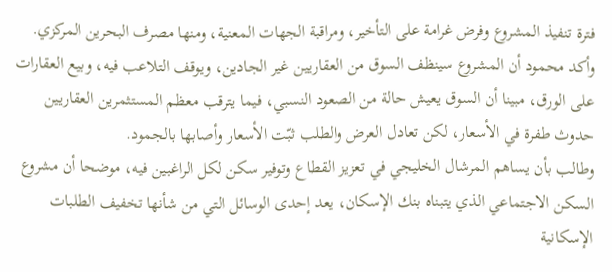فترة تنفيذ المشروع وفرض غرامة على التأخير، ومراقبة الجهات المعنية، ومنها مصرف البحرين المركزي.
وأكد محمود أن المشروع سينظف السوق من العقاريين غير الجادين، ويوقف التلاعب فيه، وبيع العقارات على الورق، مبينا أن السوق يعيش حالة من الصعود النسبي، فيما يترقب معظم المستثمرين العقاريين حدوث طفرة في الأسعار، لكن تعادل العرض والطلب ثبّت الأسعار وأصابها بالجمود.
وطالب بأن يساهم المرشال الخليجي في تعزيز القطاع وتوفير سكن لكل الراغبين فيه، موضحا أن مشروع السكن الاجتماعي الذي يتبناه بنك الإسكان، يعد إحدى الوسائل التي من شأنها تخفيف الطلبات الإسكانية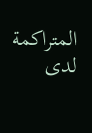المتراكمة لدى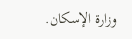وزارة الإسكان.